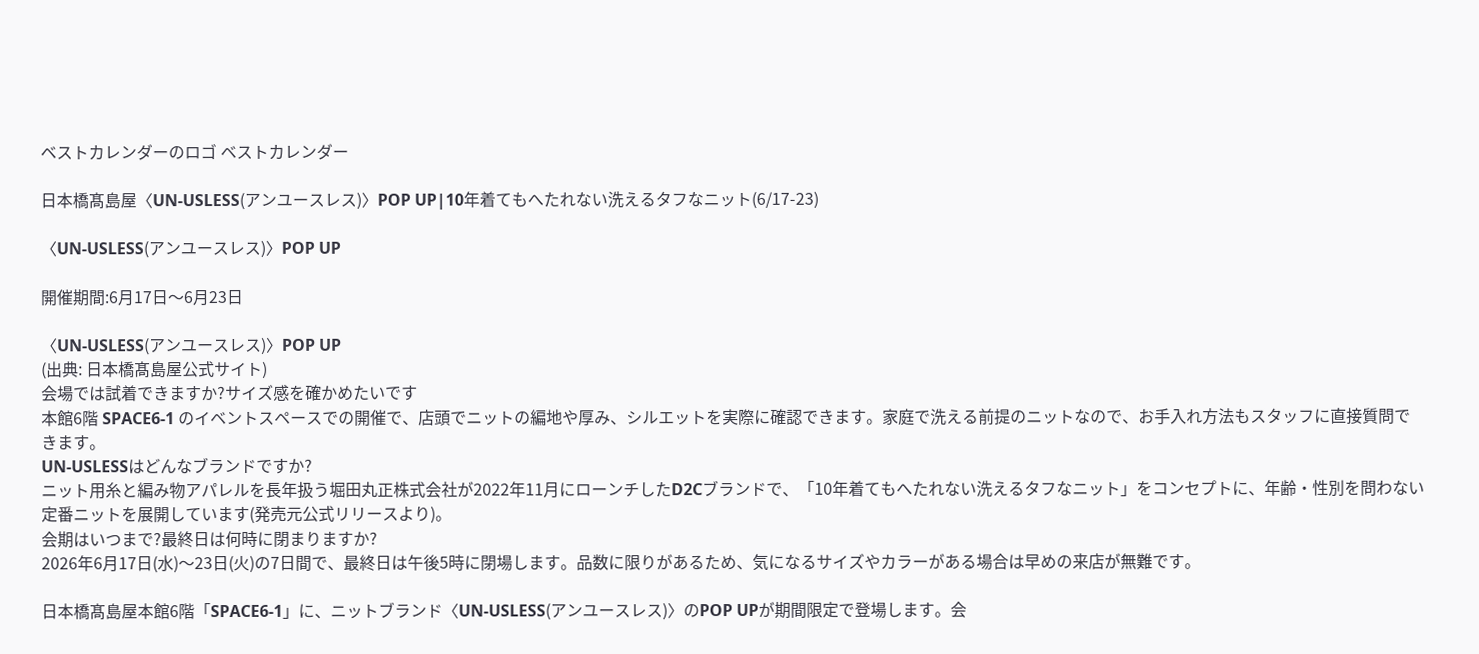ベストカレンダーのロゴ ベストカレンダー

日本橋髙島屋〈UN-USLESS(アンユースレス)〉POP UP|10年着てもへたれない洗えるタフなニット(6/17-23)

〈UN-USLESS(アンユースレス)〉POP UP

開催期間:6月17日〜6月23日

〈UN-USLESS(アンユースレス)〉POP UP
(出典: 日本橋髙島屋公式サイト)
会場では試着できますか?サイズ感を確かめたいです
本館6階 SPACE6-1 のイベントスペースでの開催で、店頭でニットの編地や厚み、シルエットを実際に確認できます。家庭で洗える前提のニットなので、お手入れ方法もスタッフに直接質問できます。
UN-USLESSはどんなブランドですか?
ニット用糸と編み物アパレルを長年扱う堀田丸正株式会社が2022年11月にローンチしたD2Cブランドで、「10年着てもへたれない洗えるタフなニット」をコンセプトに、年齢・性別を問わない定番ニットを展開しています(発売元公式リリースより)。
会期はいつまで?最終日は何時に閉まりますか?
2026年6月17日(水)〜23日(火)の7日間で、最終日は午後5時に閉場します。品数に限りがあるため、気になるサイズやカラーがある場合は早めの来店が無難です。

日本橋髙島屋本館6階「SPACE6-1」に、ニットブランド〈UN-USLESS(アンユースレス)〉のPOP UPが期間限定で登場します。会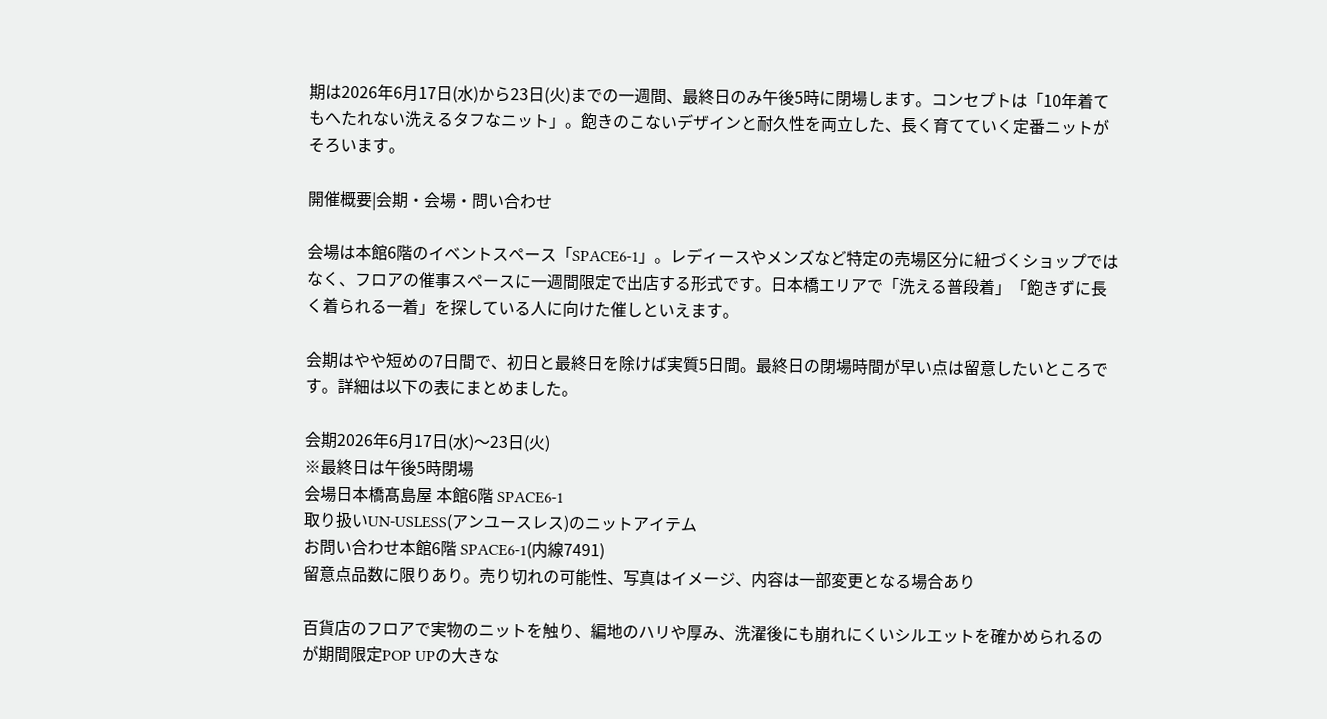期は2026年6月17日(水)から23日(火)までの一週間、最終日のみ午後5時に閉場します。コンセプトは「10年着てもへたれない洗えるタフなニット」。飽きのこないデザインと耐久性を両立した、長く育てていく定番ニットがそろいます。

開催概要|会期・会場・問い合わせ

会場は本館6階のイベントスペース「SPACE6-1」。レディースやメンズなど特定の売場区分に紐づくショップではなく、フロアの催事スペースに一週間限定で出店する形式です。日本橋エリアで「洗える普段着」「飽きずに長く着られる一着」を探している人に向けた催しといえます。

会期はやや短めの7日間で、初日と最終日を除けば実質5日間。最終日の閉場時間が早い点は留意したいところです。詳細は以下の表にまとめました。

会期2026年6月17日(水)〜23日(火)
※最終日は午後5時閉場
会場日本橋髙島屋 本館6階 SPACE6-1
取り扱いUN-USLESS(アンユースレス)のニットアイテム
お問い合わせ本館6階 SPACE6-1(内線7491)
留意点品数に限りあり。売り切れの可能性、写真はイメージ、内容は一部変更となる場合あり

百貨店のフロアで実物のニットを触り、編地のハリや厚み、洗濯後にも崩れにくいシルエットを確かめられるのが期間限定POP UPの大きな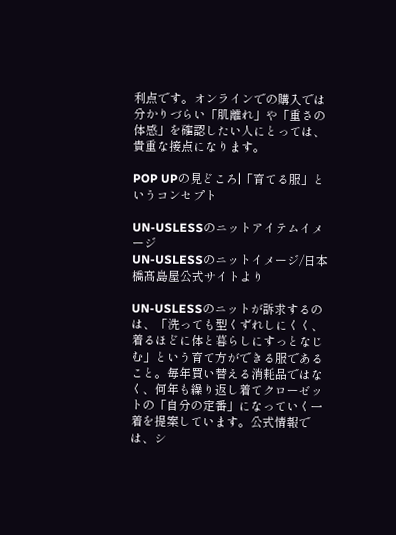利点です。オンラインでの購入では分かりづらい「肌離れ」や「重さの体感」を確認したい人にとっては、貴重な接点になります。

POP UPの見どころ|「育てる服」というコンセプト

UN-USLESSのニットアイテムイメージ
UN-USLESSのニットイメージ/日本橋髙島屋公式サイトより

UN-USLESSのニットが訴求するのは、「洗っても型くずれしにくく、着るほどに体と暮らしにすっとなじむ」という育て方ができる服であること。毎年買い替える消耗品ではなく、何年も繰り返し着てクローゼットの「自分の定番」になっていく一着を提案しています。公式情報では、シ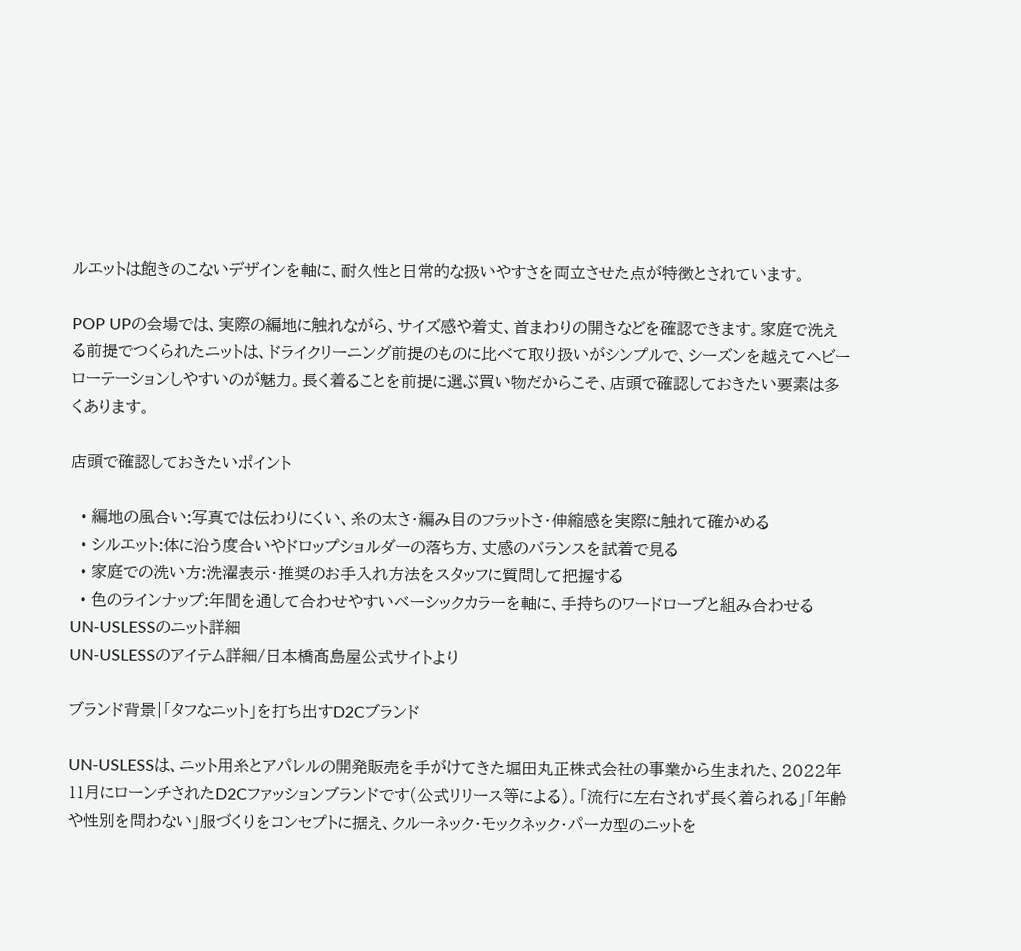ルエットは飽きのこないデザインを軸に、耐久性と日常的な扱いやすさを両立させた点が特徴とされています。

POP UPの会場では、実際の編地に触れながら、サイズ感や着丈、首まわりの開きなどを確認できます。家庭で洗える前提でつくられたニットは、ドライクリーニング前提のものに比べて取り扱いがシンプルで、シーズンを越えてヘビーローテーションしやすいのが魅力。長く着ることを前提に選ぶ買い物だからこそ、店頭で確認しておきたい要素は多くあります。

店頭で確認しておきたいポイント

  • 編地の風合い:写真では伝わりにくい、糸の太さ・編み目のフラットさ・伸縮感を実際に触れて確かめる
  • シルエット:体に沿う度合いやドロップショルダーの落ち方、丈感のバランスを試着で見る
  • 家庭での洗い方:洗濯表示・推奨のお手入れ方法をスタッフに質問して把握する
  • 色のラインナップ:年間を通して合わせやすいベーシックカラーを軸に、手持ちのワードローブと組み合わせる
UN-USLESSのニット詳細
UN-USLESSのアイテム詳細/日本橋髙島屋公式サイトより

ブランド背景|「タフなニット」を打ち出すD2Cブランド

UN-USLESSは、ニット用糸とアパレルの開発販売を手がけてきた堀田丸正株式会社の事業から生まれた、2022年11月にローンチされたD2Cファッションブランドです(公式リリース等による)。「流行に左右されず長く着られる」「年齢や性別を問わない」服づくりをコンセプトに据え、クルーネック・モックネック・パーカ型のニットを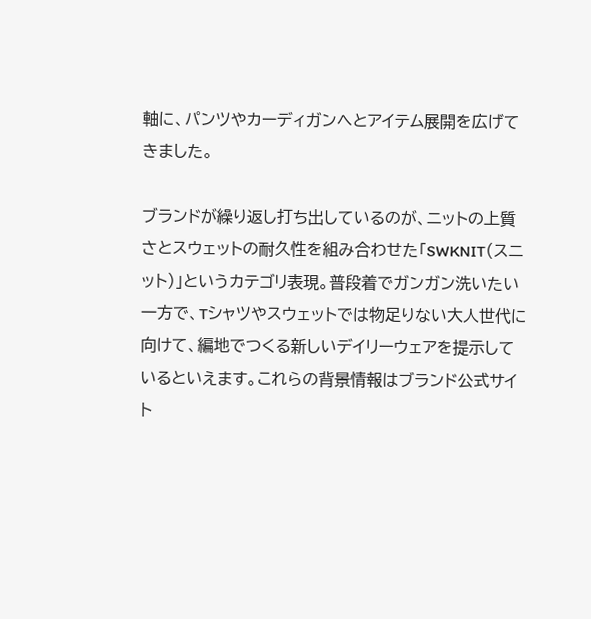軸に、パンツやカーディガンへとアイテム展開を広げてきました。

ブランドが繰り返し打ち出しているのが、ニットの上質さとスウェットの耐久性を組み合わせた「SWKNIT(スニット)」というカテゴリ表現。普段着でガンガン洗いたい一方で、Tシャツやスウェットでは物足りない大人世代に向けて、編地でつくる新しいデイリーウェアを提示しているといえます。これらの背景情報はブランド公式サイト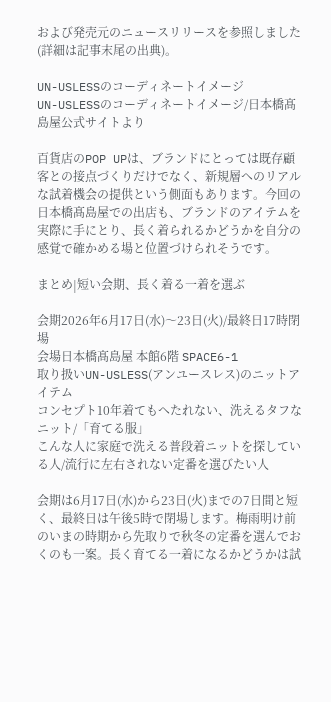および発売元のニュースリリースを参照しました(詳細は記事末尾の出典)。

UN-USLESSのコーディネートイメージ
UN-USLESSのコーディネートイメージ/日本橋髙島屋公式サイトより

百貨店のPOP UPは、ブランドにとっては既存顧客との接点づくりだけでなく、新規層へのリアルな試着機会の提供という側面もあります。今回の日本橋髙島屋での出店も、ブランドのアイテムを実際に手にとり、長く着られるかどうかを自分の感覚で確かめる場と位置づけられそうです。

まとめ|短い会期、長く着る一着を選ぶ

会期2026年6月17日(水)〜23日(火)/最終日17時閉場
会場日本橋髙島屋 本館6階 SPACE6-1
取り扱いUN-USLESS(アンユースレス)のニットアイテム
コンセプト10年着てもへたれない、洗えるタフなニット/「育てる服」
こんな人に家庭で洗える普段着ニットを探している人/流行に左右されない定番を選びたい人

会期は6月17日(水)から23日(火)までの7日間と短く、最終日は午後5時で閉場します。梅雨明け前のいまの時期から先取りで秋冬の定番を選んでおくのも一案。長く育てる一着になるかどうかは試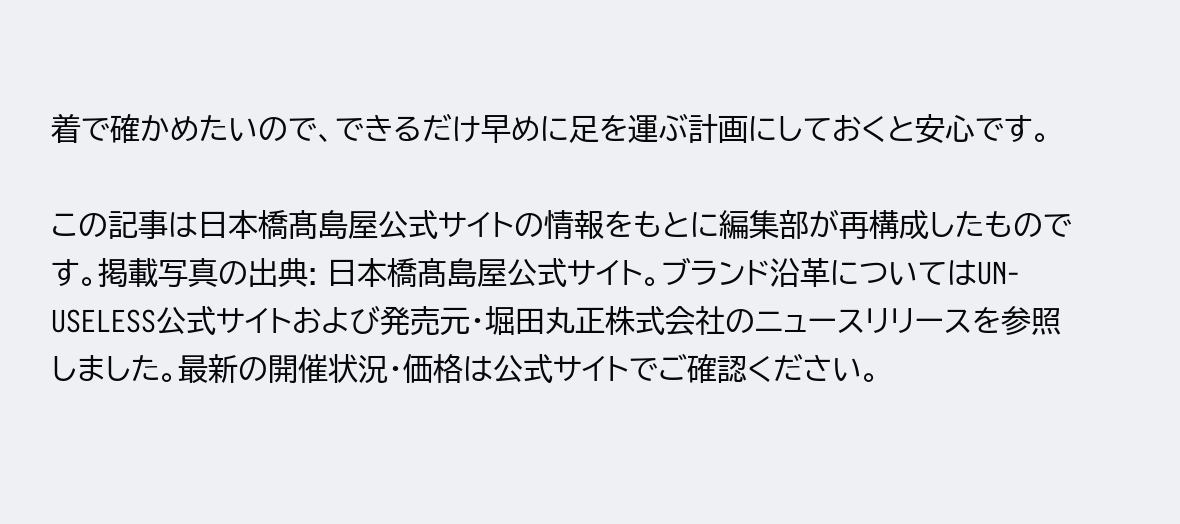着で確かめたいので、できるだけ早めに足を運ぶ計画にしておくと安心です。

この記事は日本橋髙島屋公式サイトの情報をもとに編集部が再構成したものです。掲載写真の出典: 日本橋髙島屋公式サイト。ブランド沿革についてはUN-USELESS公式サイトおよび発売元・堀田丸正株式会社のニュースリリースを参照しました。最新の開催状況・価格は公式サイトでご確認ください。